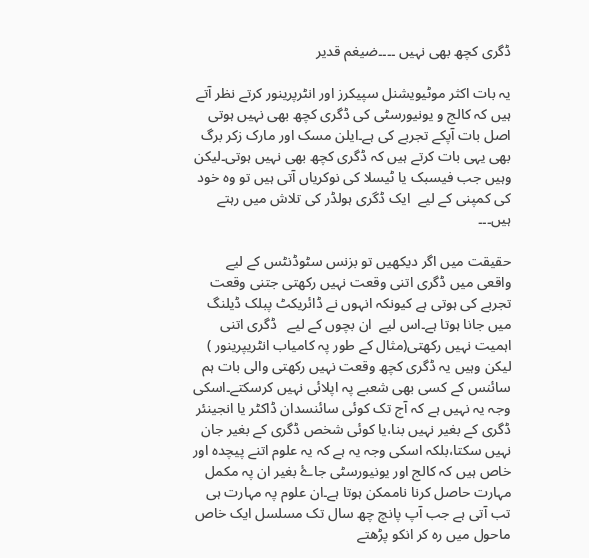ڈگری کچھ بھی نہیں ۔۔۔۔ضیغم قدیر

یہ بات اکثر موٹیویشنل سپیکرز اور انٹرپرینور کرتے نظر آتے ہیں کہ کالج و یونیورسٹی کی ڈگری کچھ بھی نہیں ہوتی اصل بات آپکے تجربے کی ہے۔ایلن مسک اور مارک زکر برگ بھی یہی بات کرتے ہیں کہ ڈگری کچھ بھی نہیں ہوتی۔لیکن وہیں جب فیسبک یا ٹیسلا کی نوکریاں آتی ہیں تو وہ خود کی کمپنی کے لیے  ایک ڈگری ہولڈر کی تلاش میں رہتے ہیں۔۔۔

حقیقت میں اگر دیکھیں تو بزنس سٹوڈنٹس کے لیے  واقعی میں ڈگری اتنی وقعت نہیں رکھتی جتنی وقعت تجربے کی ہوتی ہے کیونکہ انہوں نے ڈائریکٹ پبلک ڈیلنگ میں جانا ہوتا ہے۔اس لیے  ان بچوں کے لیے   ڈگری اتنی اہمیت نہیں رکھتی(مثال کے طور پہ کامیاب انٹریپرینور ) لیکن وہیں یہ ڈگری کچھ وقعت نہیں رکھتی والی بات ہم سائنس کے کسی بھی شعبے پہ اپلائی نہیں کرسکتے۔اسکی وجہ یہ نہیں ہے کہ آج تک کوئی سائنسدان ڈاکٹر یا انجینئر ڈگری کے بغیر نہیں بنا،یا کوئی شخص ڈگری کے بغیر جان نہیں سکتا،بلکہ اسکی وجہ یہ ہے کہ یہ علوم اتنے پیچدہ اور خاص ہیں کہ کالج اور یونیورسٹی جاۓ بغیر ان پہ مکمل مہارت حاصل کرنا ناممکن ہوتا ہے۔ان علوم پہ مہارت ہی تب آتی ہے جب آپ پانچ چھ سال تک مسلسل ایک خاص ماحول میں رہ کر انکو پڑھتے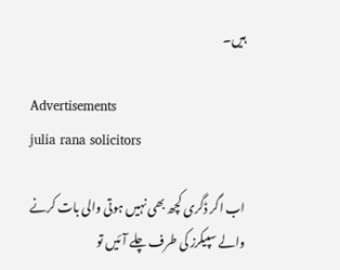ہیں۔

Advertisements
julia rana solicitors

اب اگر ڈگری کچھ بھی نہیں ہوتی والی بات کرنے والے سپیکرز کی طرف چلے آئیں تو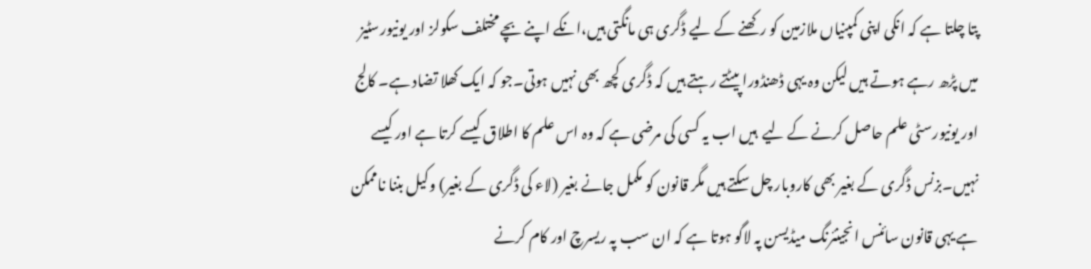پتا چلتا ہے کہ انکی اپنی کمپنیاں ملازمین کو رکھنے کے لیے ڈگری ہی مانگتی ہیں،انکے اپنے بچے مختلف سکولز اور یونیورسٹیز میں پڑھ رہے ہوتے ہیں لیکن وہ یہی ڈھنڈورا پیٹتے رہتے ہیں کہ ڈگری کچھ بھی نہیں ہوتی۔جو کہ ایک کھلا تضاد ہے۔ کالج اور یونیورسٹی علم حاصل کرنے کے لیے  ہیں اب یہ کسی کی مرضی ہے کہ وہ اس علم کا اطلاق کیسے کرتا ہے اور کیسے نہیں۔بزنس ڈگری کے بغیر بھی کاروبار چل سکتے ہیں مگر قانون کو مکمل جانے بغیر (لاء کی ڈگری کے بغیر) وکیل بننا ناممکن ہے یہی قانون سائنس انجینئرنگ میڈیسن پہ لاگو ہوتا ہے کہ ان سب پہ ریسرچ اور کام کرنے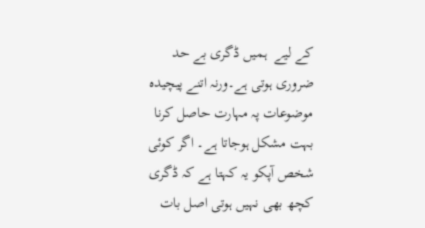کے لیے  ہمیں ڈگری بے حد ضروری ہوتی ہے۔ورنہ اتنے پیچیدہ موضوعات پہ مہارت حاصل کرنا بہت مشکل ہوجاتا ہے۔ اگر کوئی شخص آپکو یہ کہتا ہے کہ ڈگری کچھ بھی نہیں ہوتی اصل بات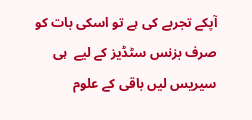آپکے تجربے کی ہے تو اسکی بات کو صرف بزنس سٹڈیز کے لیے  ہی سیریس لیں باقی کے علوم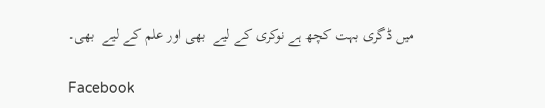میں ڈگری بہت کچھ ہے نوکری کے لیے  بھی اور علم کے لیے  بھی۔

Facebook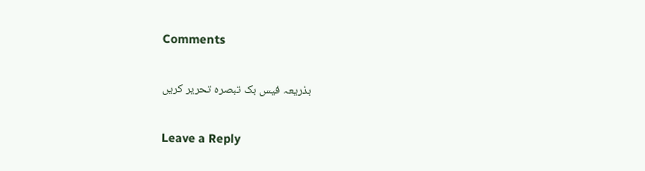Comments

بذریعہ فیس بک تبصرہ تحریر کریں

Leave a Reply